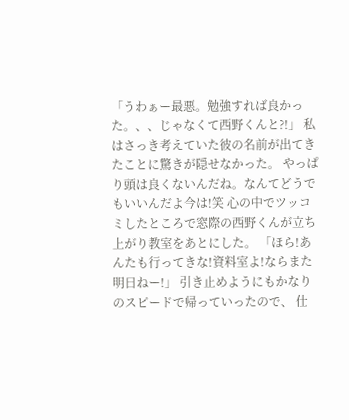「うわぁー最悪。勉強すれば良かった。、、じゃなくて西野くんと?!」 私はさっき考えていた彼の名前が出てきたことに驚きが隠せなかった。 やっぱり頭は良くないんだね。なんてどうでもいいんだよ今は!笑 心の中でツッコミしたところで窓際の西野くんが立ち上がり教室をあとにした。 「ほら!あんたも行ってきな!資料室よ!ならまた明日ねー!」 引き止めようにもかなりのスピードで帰っていったので、 仕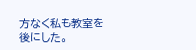方なく私も教室を後にした。